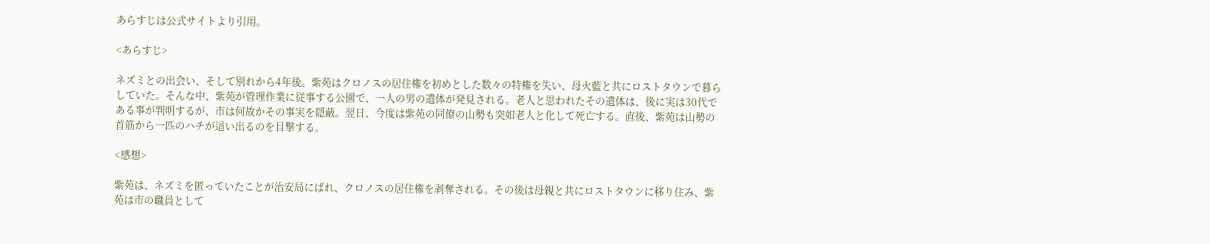あらすじは公式サイトより引用。

<あらすじ>

ネズミとの出会い、そして別れから4年後。紫苑はクロノスの居住権を初めとした数々の特権を失い、母火藍と共にロストタウンで暮らしていた。そんな中、紫苑が管理作業に従事する公園で、一人の男の遺体が発見される。老人と思われたその遺体は、後に実は30代である事が判明するが、市は何故かその事実を隠蔽。翌日、今度は紫苑の同僚の山勢も突如老人と化して死亡する。直後、紫苑は山勢の首筋から一匹のハチが這い出るのを目撃する。

<感想>

紫苑は、ネズミを匿っていたことが治安局にばれ、クロノスの居住権を剥奪される。その後は母親と共にロストタウンに移り住み、紫苑は市の職員として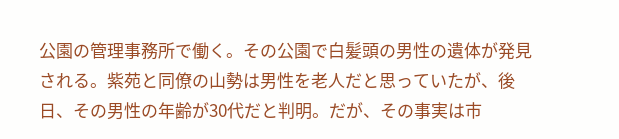公園の管理事務所で働く。その公園で白髪頭の男性の遺体が発見される。紫苑と同僚の山勢は男性を老人だと思っていたが、後日、その男性の年齢が30代だと判明。だが、その事実は市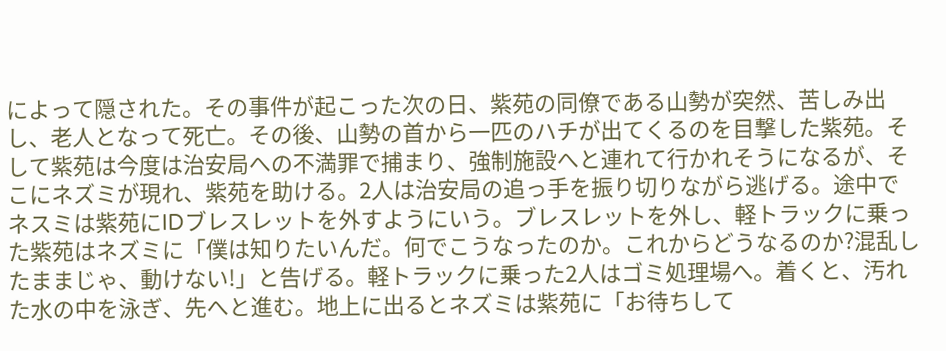によって隠された。その事件が起こった次の日、紫苑の同僚である山勢が突然、苦しみ出し、老人となって死亡。その後、山勢の首から一匹のハチが出てくるのを目撃した紫苑。そして紫苑は今度は治安局への不満罪で捕まり、強制施設へと連れて行かれそうになるが、そこにネズミが現れ、紫苑を助ける。2人は治安局の追っ手を振り切りながら逃げる。途中でネスミは紫苑にIDブレスレットを外すようにいう。ブレスレットを外し、軽トラックに乗った紫苑はネズミに「僕は知りたいんだ。何でこうなったのか。これからどうなるのか?混乱したままじゃ、動けない!」と告げる。軽トラックに乗った2人はゴミ処理場へ。着くと、汚れた水の中を泳ぎ、先へと進む。地上に出るとネズミは紫苑に「お待ちして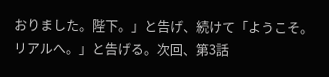おりました。陛下。」と告げ、続けて「ようこそ。リアルへ。」と告げる。次回、第3話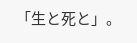「生と死と」。